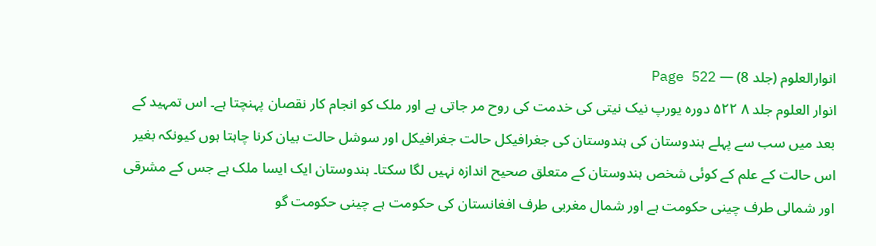انوارالعلوم (جلد 8) — Page 522
انوار العلوم جلد ۸ ۵۲۲ دورہ یورپ نیک نیتی کی خدمت کی روح مر جاتی ہے اور ملک کو انجام کار نقصان پہنچتا ہے۔ اس تمہید کے بعد میں سب سے پہلے ہندوستان کی ہندوستان کی جغرافیکل حالت جغرافیکل اور سوشل حالت بیان کرنا چاہتا ہوں کیونکہ بغیر اس حالت کے علم کے کوئی شخص ہندوستان کے متعلق صحیح اندازہ نہیں لگا سکتا۔ ہندوستان ایک ایسا ملک ہے جس کے مشرقی اور شمالی طرف چینی حکومت ہے اور شمال مغربی طرف افغانستان کی حکومت ہے چینی حکومت گو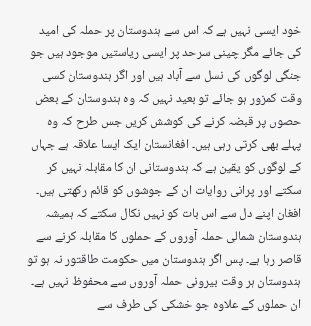خود ایسی نہیں ہے کہ اس سے ہندوستان پر حملہ کی امید کی جائے مگر چینی سرحد پر ایسی ریاستیں موجود ہیں جو جنگی لوگوں کی نسل سے آباد ہیں اور اگر ہندوستان کسی وقت کمزور ہو جائے تو بعید نہیں کہ وہ ہندوستان کے بعض حصوں پر قبضہ کرنے کی کوشش کریں جس طرح کہ وہ پہلے بھی کرتی رہی ہیں۔ افغانستان ایک ایسا علاقہ ہے جہاں کے لوگوں کو یقین ہے کہ ہندوستانی ان کا مقابلہ نہیں کر سکتے اور پرانی روایات ان کے جوشوں کو قائم رکھتی ہیں۔ افغان اپنے دل سے اس بات کو نہیں نکال سکتے کہ ہمیشہ ہندوستان شمالی حملہ آوروں کے حملوں کا مقابلہ کرنے سے قاصر رہا ہے۔ پس اگر ہندوستان میں حکومت طاقتور نہ ہو تو ہندوستان ہر وقت بیرونی حملہ آوروں سے محفوظ نہیں ہے۔ ان حملوں کے علاوہ جو خشکی کی طرف سے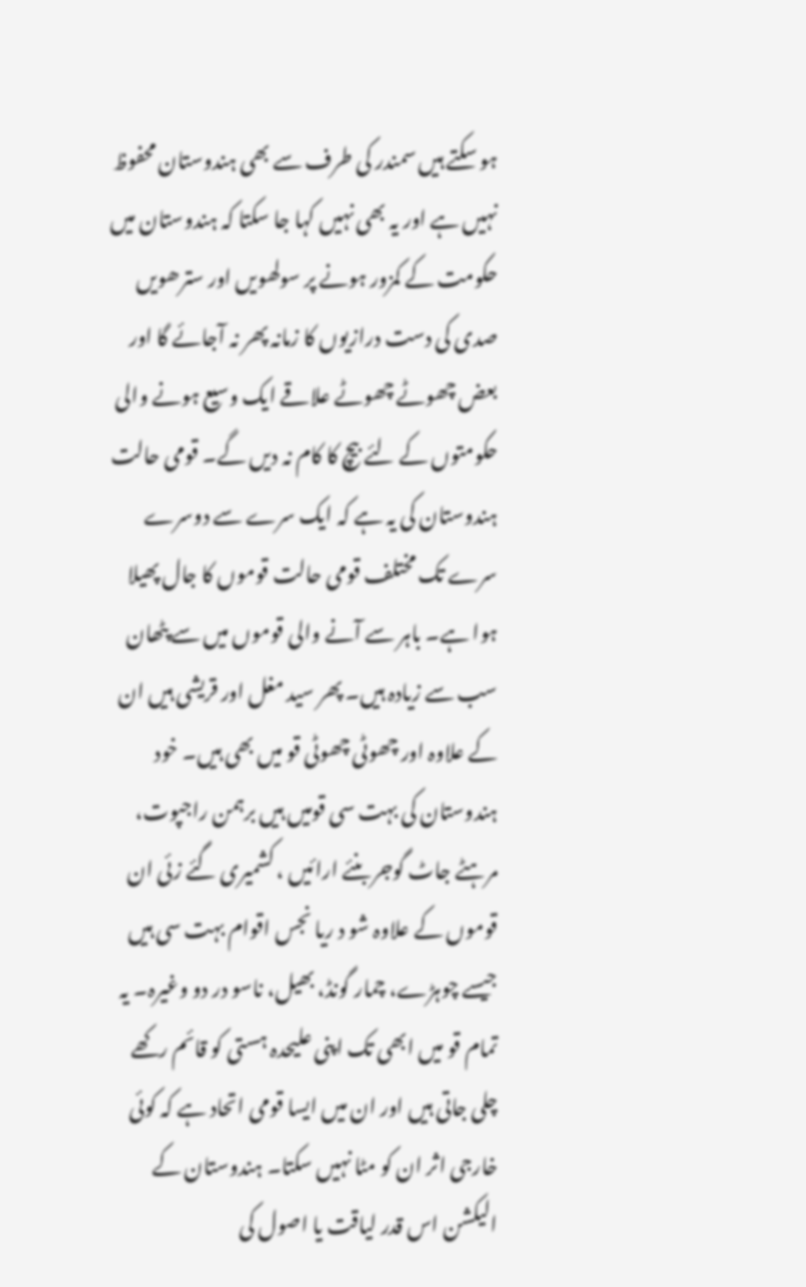ہو سکتے ہیں سمندر کی طرف سے بھی ہندوستان محفوظ نہیں ہے اور یہ بھی نہیں کہا جا سکتا کہ ہندوستان میں حکومت کے کمزور ہونے پر سولھویں اور سترھویں صدی کی دست درازیوں کا زمانہ پھر نہ آجائے گا اور بعض چھوٹے چھوٹے علاقے ایک وسیع ہونے والی حکومتوں کے لئے بیچ کا کام نہ دیں گے۔ قومی حالت ہندوستان کی یہ ہے کہ ایک سرے سے دوسرے سرے تک مختلف قومی حالت قوموں کا جال پھیلا ہوا ہے۔ باہر سے آنے والی قوموں میں سے پٹھان سب سے زیادہ ہیں۔ پھر سید مغل اور قریشی ہیں ان کے علاوہ اور چھوٹی چھوٹی قو میں بھی ہیں۔ خود ہندوستان کی بہت سی قومیں ہیں برہمن راجپوت، مرہٹے جاٹ گوجر بنئے ارائیں ، کشمیری گئے زئی ان قوموں کے علاوہ شو د ریا نجس اقوام بہت سی ہیں جیسے چوہڑے، چمار گونڈ، بھیل، ناسو در دو وغیرہ۔ یہ تمام قو میں ابھی تک اپنی علیحدہ ہستی کو قائم رکھے چلی جاتی ہیں اور ان میں ایسا قومی اتحاد ہے کہ کوئی خارجی اثر ان کو مٹا نہیں سکتا۔ ہندوستان کے الیکشن اس قدر لیاقت یا اصول کی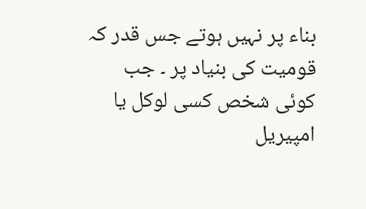بناء پر نہیں ہوتے جس قدر کہ قومیت کی بنیاد پر ۔ جب کوئی شخص کسی لوکل یا امپیریل